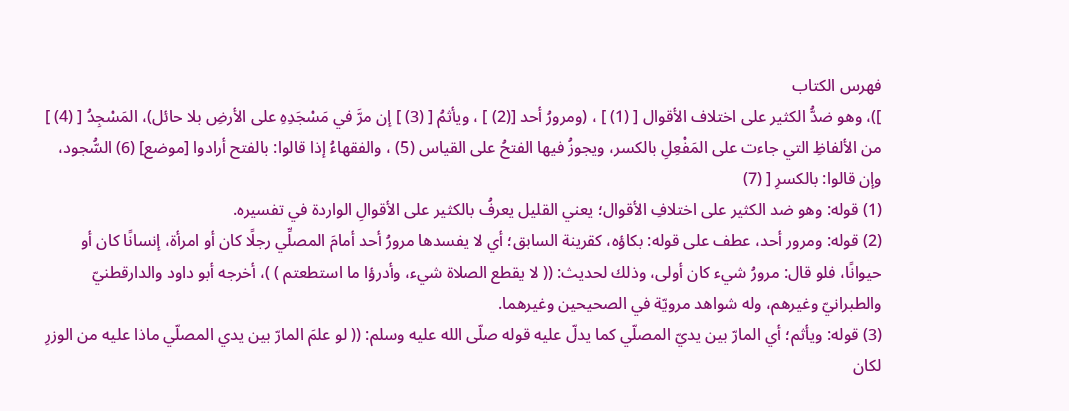فهرس الكتاب
])، وهو ضدُّ الكثير على اختلاف الأقوال [ (1) ] ، (ومرورُ أحد [(2) ] ، ويأثمُ [ (3) ] إن مرَّ في مَسْجَدِهِ على الأرضِ بلا حائل)، المَسْجِدُ [ (4) ] من الألفاظِ التي جاءت على المَفْعِلِ بالكسر، ويجوزُ فيها الفتحُ على القياس (5) ، والفقهاءُ إذا قالوا: بالفتح أرادوا [موضع] (6) السُّجود، وإن قالوا: بالكسرِ [ (7)
(1) قوله: وهو ضد الكثير على اختلافِ الأقوال؛ يعني القليل يعرفُ بالكثير على الأقوالِ الواردة في تفسيره.
(2) قوله: ومرور أحد، عطف على قوله: بكاؤه، كقرينة السابق؛ أي لا يفسدها مرورُ أحد أمامَ المصلِّي رجلًا كان أو امرأة، إنسانًا كان أو حيوانًا، فلو قال: مرورُ شيء كان أولى، وذلك لحديث: (( لا يقطع الصلاة شيء، وأدرؤا ما استطعتم ) )، أخرجه أبو داود والدارقطنيّ والطبرانيّ وغيرهم، وله شواهد مرويّة في الصحيحين وغيرهما.
(3) قوله: ويأثم؛ أي المارّ بين يديّ المصلّي كما يدلّ عليه قوله صلّى الله عليه وسلم: (( لو علمَ المارّ بين يدي المصلّي ماذا عليه من الوزرِ لكان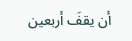أن يقفَ أربعين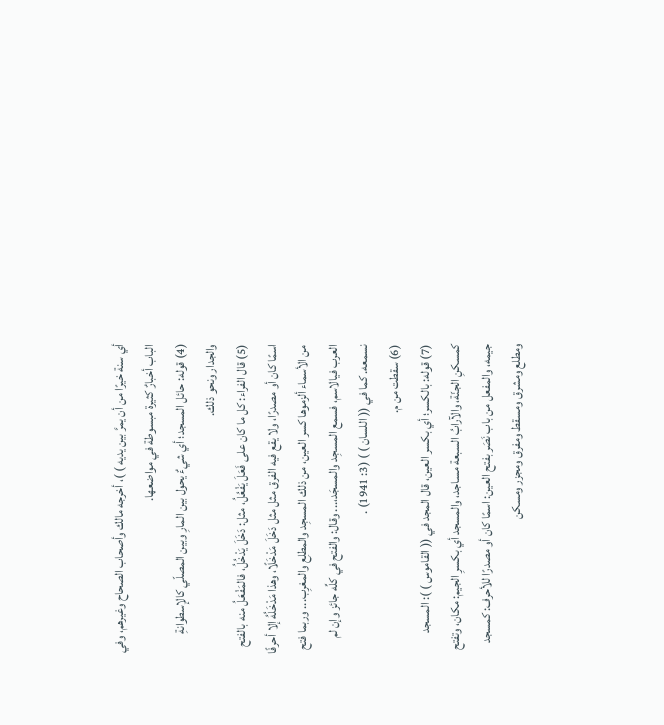أي سنة خيرًا من أن يمرَّ بين يديه ) )، أخرجه مالك وأصحاب الصحاح وغيرهم، وفي الباب أخبارٌ كثيرة مبسوطة في مواضعها.
(4) قوله: حائل المسجد؛ أي شيءٌ يحول بين المارِ وبين المصلّي كالإسطوانةِ والجدار ونحو ذلك.
(5) قال الفراء: كل ما كان على فَعَلَ يَفْعُلُ، مثل: دَخَلَ يَدْخُلُ، فالمَفْعَلُ منه بالفتح اسمًا كان أو مصدرًا، ولا يقع فيه الفرق مثل مثل دَخَلَ مَدْخَلًا، وهذا مَدْخَلُهُ إلا أحرفًا من الأسماء ألزموها كسر العين، من ذلك المسجِد والمطلِع والمغرِب... وربما فتح العرب فيالاسم، فسمع المسجِد والمسجَد،... وقال: والفتح في كلِّه جائز وإن لم نسمعه. كما في (( اللسان ) ) (3: 1941) .
(6) سقطت من م.
(7) قوله: بالكسر؛ أي بكسر العين، قال المجد في (( القاموس ) ): المسجد كمسكنِ الجنّة، والآرابُ السبعة مساجد، والمسجد أي بكسرِ الجيم: مكان، وتفتح جيمه، والمفعل من باب نَصَر بفتح العين: اسمًا كان أو مصدرًا للأحرف: كمسجد ومطلع ومشرق ومسقط ومفرق ومجزر ومسكن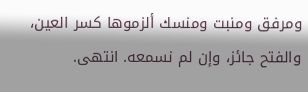ومرفق ومنبت ومنسك ألزموها كسر العين، والفتح جائز، وإن لم نسمعه. انتهى.